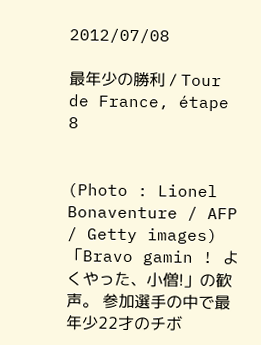2012/07/08

最年少の勝利 / Tour de France, étape 8


(Photo : Lionel Bonaventure / AFP / Getty images)
「Bravo gamin ! よくやった、小僧!」の歓声。 参加選手の中で最年少22才のチボ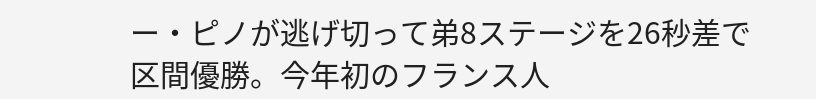ー・ピノが逃げ切って弟8ステージを26秒差で区間優勝。今年初のフランス人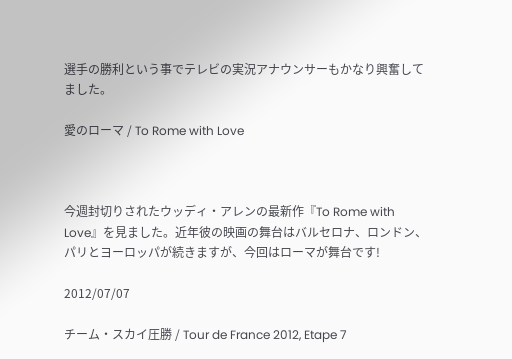選手の勝利という事でテレビの実況アナウンサーもかなり興奮してました。

愛のローマ / To Rome with Love



今週封切りされたウッディ・アレンの最新作『To Rome with Love』を見ました。近年彼の映画の舞台はバルセロナ、ロンドン、パリとヨーロッパが続きますが、今回はローマが舞台です!

2012/07/07

チーム・スカイ圧勝 / Tour de France 2012, Etape 7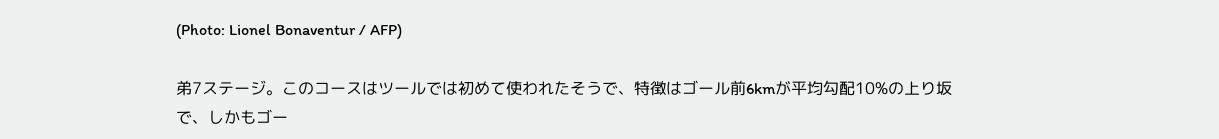(Photo: Lionel Bonaventur / AFP)

弟7ステージ。このコースはツールでは初めて使われたそうで、特徴はゴール前6kmが平均勾配10%の上り坂で、しかもゴー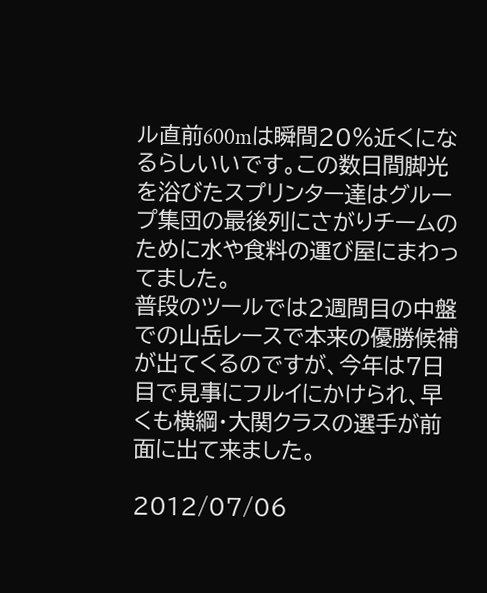ル直前600mは瞬間20%近くになるらしいいです。この数日間脚光を浴びたスプリンター達はグループ集団の最後列にさがりチームのために水や食料の運び屋にまわってました。
普段のツールでは2週間目の中盤での山岳レースで本来の優勝候補が出てくるのですが、今年は7日目で見事にフルイにかけられ、早くも横綱・大関クラスの選手が前面に出て来ました。

2012/07/06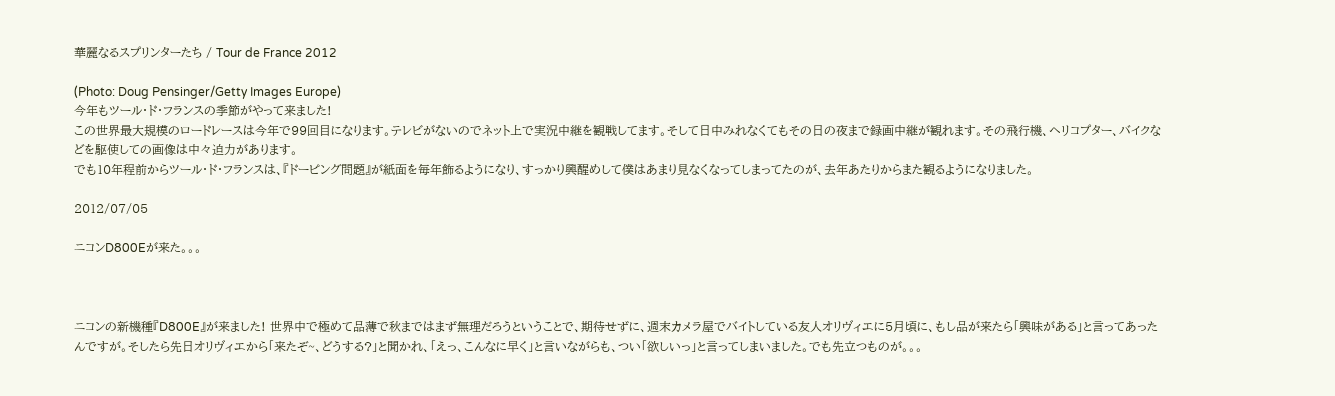華麗なるスプリンターたち / Tour de France 2012

(Photo: Doug Pensinger/Getty Images Europe)
今年もツール・ド・フランスの季節がやって来ました!
この世界最大規模のロードレースは今年で99回目になります。テレビがないのでネット上で実況中継を観戦してます。そして日中みれなくてもその日の夜まで録画中継が観れます。その飛行機、ヘリコプター、バイクなどを駆使しての画像は中々迫力があります。
でも10年程前からツール・ド・フランスは、『ドーピング問題』が紙面を毎年飾るようになり、すっかり興醒めして僕はあまり見なくなってしまってたのが、去年あたりからまた観るようになりました。

2012/07/05

ニコンD800Eが来た。。。



ニコンの新機種『D800E』が来ました! 世界中で極めて品薄で秋まではまず無理だろうということで、期待せずに、週末カメラ屋でバイトしている友人オリヴィエに5月頃に、もし品が来たら「興味がある」と言ってあったんですが。そしたら先日オリヴィエから「来たぞ~、どうする?」と聞かれ、「えっ、こんなに早く」と言いながらも、つい「欲しいっ」と言ってしまいました。でも先立つものが。。。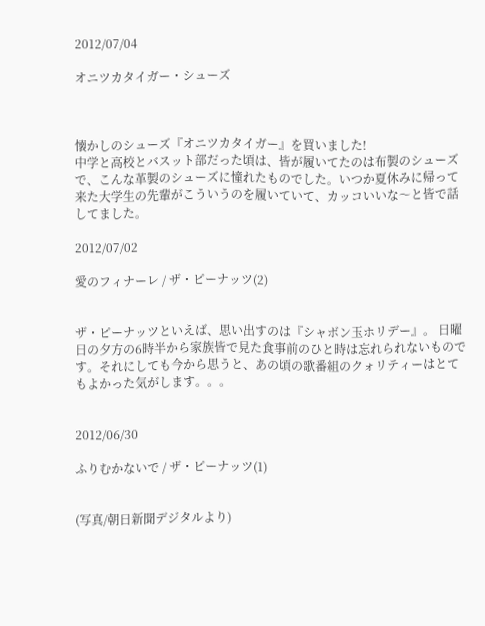2012/07/04

オニツカタイガー・シューズ



懐かしのシューズ『オニツカタイガー』を買いました!
中学と高校とバスット部だった頃は、皆が履いてたのは布製のシューズで、こんな革製のシューズに憧れたものでした。いつか夏休みに帰って来た大学生の先輩がこういうのを履いていて、カッコいいな〜と皆で話してました。

2012/07/02

愛のフィナーレ / ザ・ピーナッツ(2)


ザ・ピーナッツといえば、思い出すのは『シャボン玉ホリデー』。 日曜日の夕方の6時半から家族皆で見た食事前のひと時は忘れられないものです。それにしても今から思うと、あの頃の歌番組のクォリティーはとてもよかった気がします。。。


2012/06/30

ふりむかないで / ザ・ピーナッツ(1)


(写真/朝日新聞デジタルより)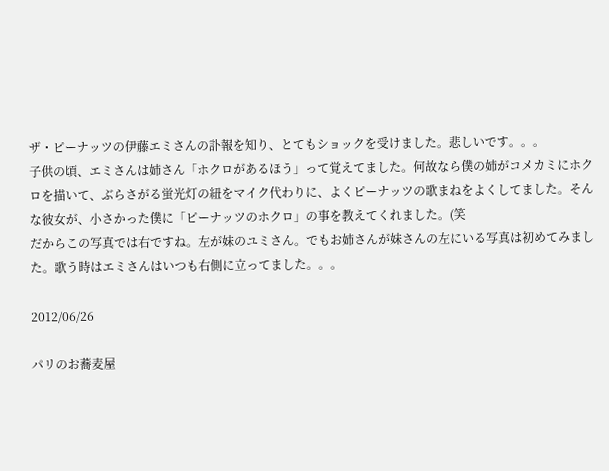ザ・ピーナッツの伊藤エミさんの訃報を知り、とてもショックを受けました。悲しいです。。。
子供の頃、エミさんは姉さん「ホクロがあるほう」って覚えてました。何故なら僕の姉がコメカミにホクロを描いて、ぶらさがる蛍光灯の紐をマイク代わりに、よくピーナッツの歌まねをよくしてました。そんな彼女が、小さかった僕に「ピーナッツのホクロ」の事を教えてくれました。(笑
だからこの写真では右ですね。左が妹のユミさん。でもお姉さんが妹さんの左にいる写真は初めてみました。歌う時はエミさんはいつも右側に立ってました。。。

2012/06/26

パリのお蕎麦屋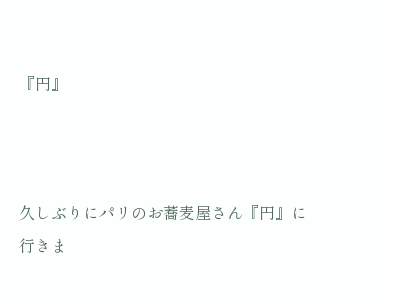『円』



久しぶりにパリのお蕎麦屋さん『円』に行きま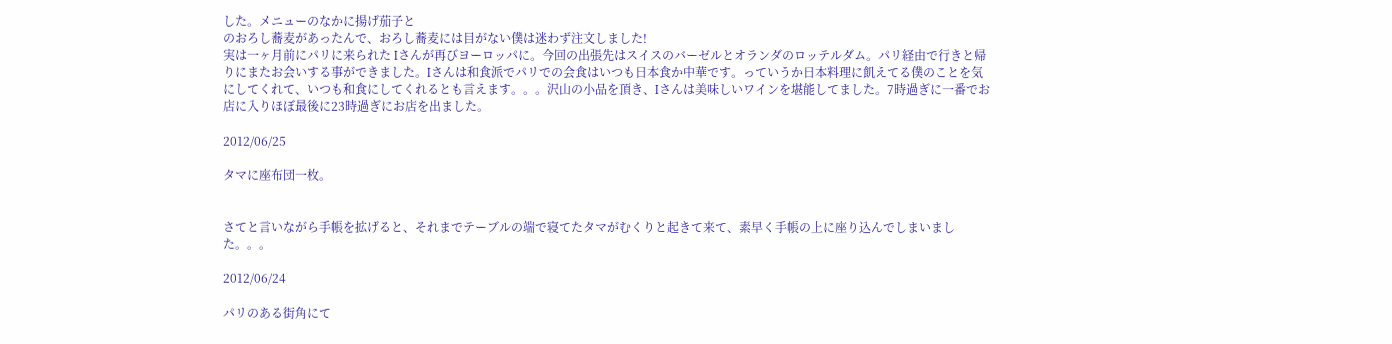した。メニューのなかに揚げ茄子と
のおろし蕎麦があったんで、おろし蕎麦には目がない僕は迷わず注文しました!
実は一ヶ月前にパリに来られた Iさんが再びヨーロッパに。今回の出張先はスイスのバーゼルとオランダのロッテルダム。パリ経由で行きと帰りにまたお会いする事ができました。Iさんは和食派でパリでの会食はいつも日本食か中華です。っていうか日本料理に飢えてる僕のことを気にしてくれて、いつも和食にしてくれるとも言えます。。。沢山の小品を頂き、Iさんは美味しいワインを堪能してました。7時過ぎに一番でお店に入りほぼ最後に23時過ぎにお店を出ました。

2012/06/25

タマに座布団一枚。


さてと言いながら手帳を拡げると、それまでテーブルの端で寝てたタマがむくりと起きて来て、素早く手帳の上に座り込んでしまいました。。。

2012/06/24

パリのある街角にて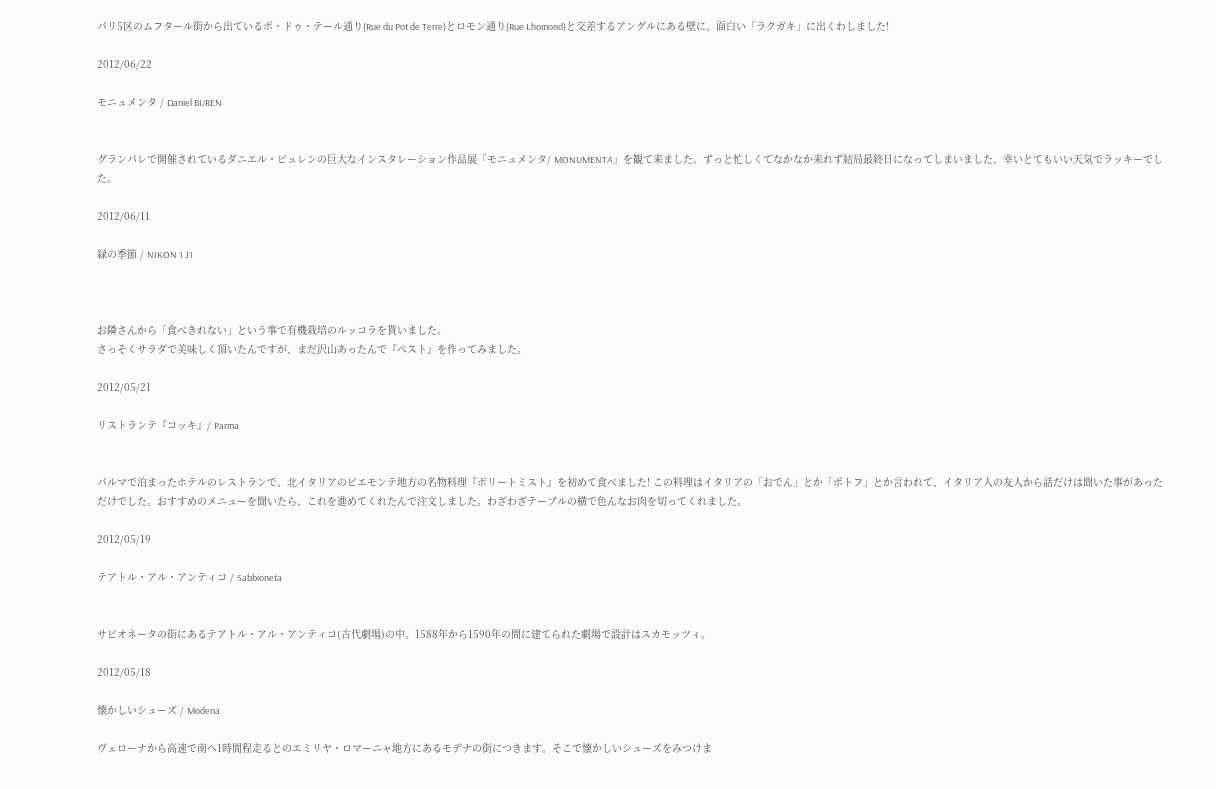パリ5区のムフタール街から出ているポ・ドゥ・テール通り(Rue du Pot de Terre)とロモン通り(Rue Lhomond)と交差するアングルにある壁に、面白い「ラクガキ」に出くわしました!

2012/06/22

モニュメンタ / Daniel BUREN


グランパレで開催されているダニエル・ビュレンの巨大なインスタレーション作品展「モニュメンタ/ MONUMENTA」を観て来ました。ずっと忙しくてなかなか来れず結局最終日になってしまいました。幸いとてもいい天気でラッキーでした。

2012/06/11

緑の季節 / NIKON 1 J1



お隣さんから「食べきれない」という事で有機栽培のルッコラを貰いました。
さっそくサラダで美味しく頂いたんですが、まだ沢山あったんで『ペスト』を作ってみました。

2012/05/21

リストランテ『コッキ』/ Parma


パルマで泊まったホテルのレストランで、北イタリアのピエモンテ地方の名物料理『ボリートミスト』を初めて食べました! この料理はイタリアの「おでん」とか「ポトフ」とか言われて、イタリア人の友人から話だけは聞いた事があっただけでした。おすすめのメニューを聞いたら、これを進めてくれたんで注文しました。わざわざテーブルの横で色んなお肉を切ってくれました。

2012/05/19

テアトル・アル・アンティコ / Sabbioneta


サビオネータの街にあるテアトル・アル・アンティコ(古代劇場)の中。1588年から1590年の間に建てられた劇場で設計はスカモッツィ。

2012/05/18

懐かしいシューズ / Modena

ヴェローナから高速で南へ1時間程走るとのエミリヤ・ロマーニャ地方にあるモデナの街につきます。そこで懐かしいシューズをみつけま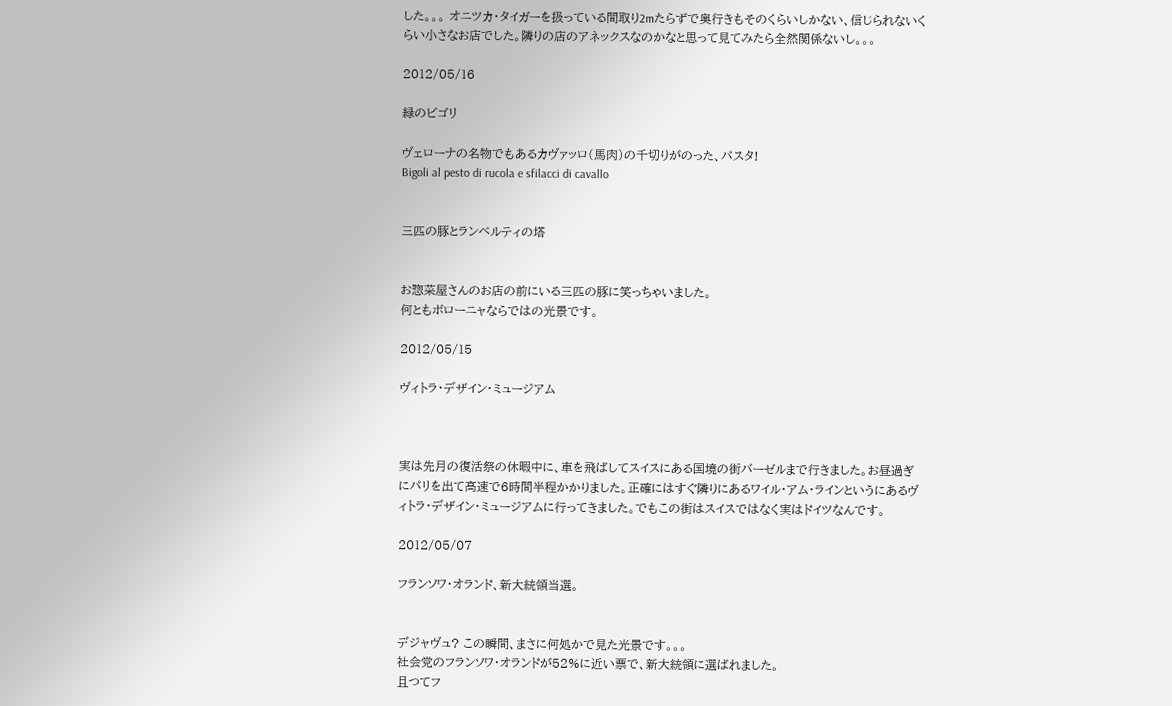した。。。 オニツカ・タイガーを扱っている間取り2mたらずで奥行きもそのくらいしかない、信じられないくらい小さなお店でした。隣りの店のアネックスなのかなと思って見てみたら全然関係ないし。。。

2012/05/16

緑のビゴリ

ヴェローナの名物でもあるカヴァッロ(馬肉)の千切りがのった、パスタ!
Bigoli al pesto di rucola e sfilacci di cavallo


三匹の豚とランベルティの塔


お惣菜屋さんのお店の前にいる三匹の豚に笑っちゃいました。
何ともボローニャならではの光景です。

2012/05/15

ヴィトラ・デザイン・ミュージアム



実は先月の復活祭の休暇中に、車を飛ばしてスイスにある国境の街バーゼルまで行きました。お昼過ぎにパリを出て高速で6時間半程かかりました。正確にはすぐ隣りにあるワイル・アム・ラインというにあるヴィトラ・デザイン・ミュージアムに行ってきました。でもこの街はスイスではなく実はドイツなんです。

2012/05/07

フランソワ・オランド、新大統領当選。


デジャヴュ? この瞬間、まさに何処かで見た光景です。。。
社会党のフランソワ・オランドが52%に近い票で、新大統領に選ばれました。
且つてフ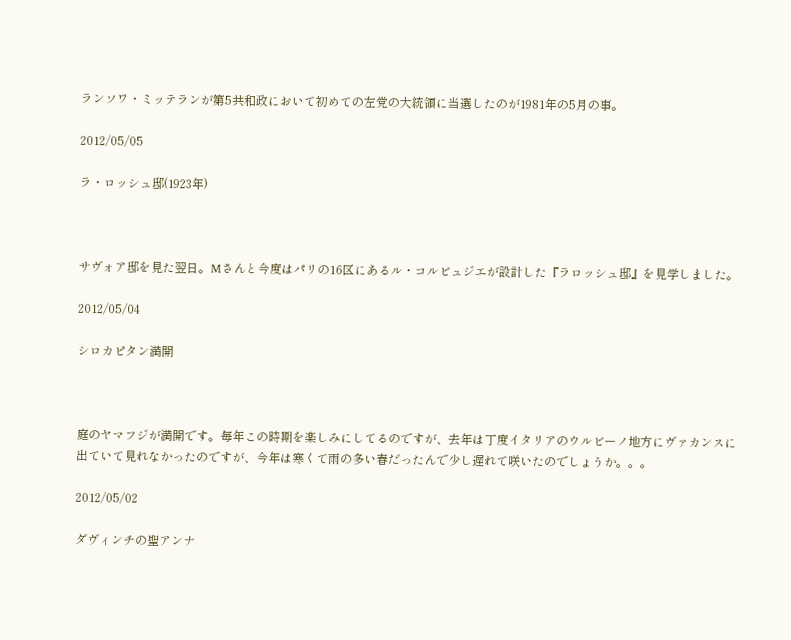ランソワ・ミッテランが第5共和政において初めての左党の大統領に当選したのが1981年の5月の事。

2012/05/05

ラ・ロッシュ邸(1923年)



サヴォア邸を見た翌日。Mさんと今度はパリの16区にあるル・コルビュジエが設計した『ラロッシュ邸』を見学しました。

2012/05/04

シロカピタン満開



庭のヤマフジが満開です。毎年この時期を楽しみにしてるのですが、去年は丁度イタリアのウルビーノ地方にヴァカンスに出ていて見れなかったのですが、今年は寒くて雨の多い春だったんで少し遅れて咲いたのでしょうか。。。

2012/05/02

ダヴィンチの聖アンナ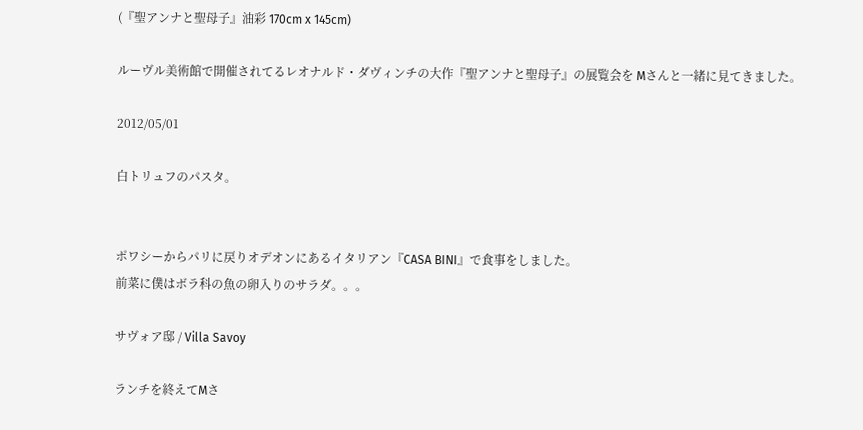(『聖アンナと聖母子』油彩 170cm x 145cm)

ルーヴル美術館で開催されてるレオナルド・ダヴィンチの大作『聖アンナと聖母子』の展覧会を Mさんと一緒に見てきました。

2012/05/01

白トリュフのパスタ。


ポワシーからパリに戻りオデオンにあるイタリアン『CASA BINI』で食事をしました。
前菜に僕はボラ科の魚の卵入りのサラダ。。。

サヴォア邸 / Villa Savoy

ランチを終えてMさ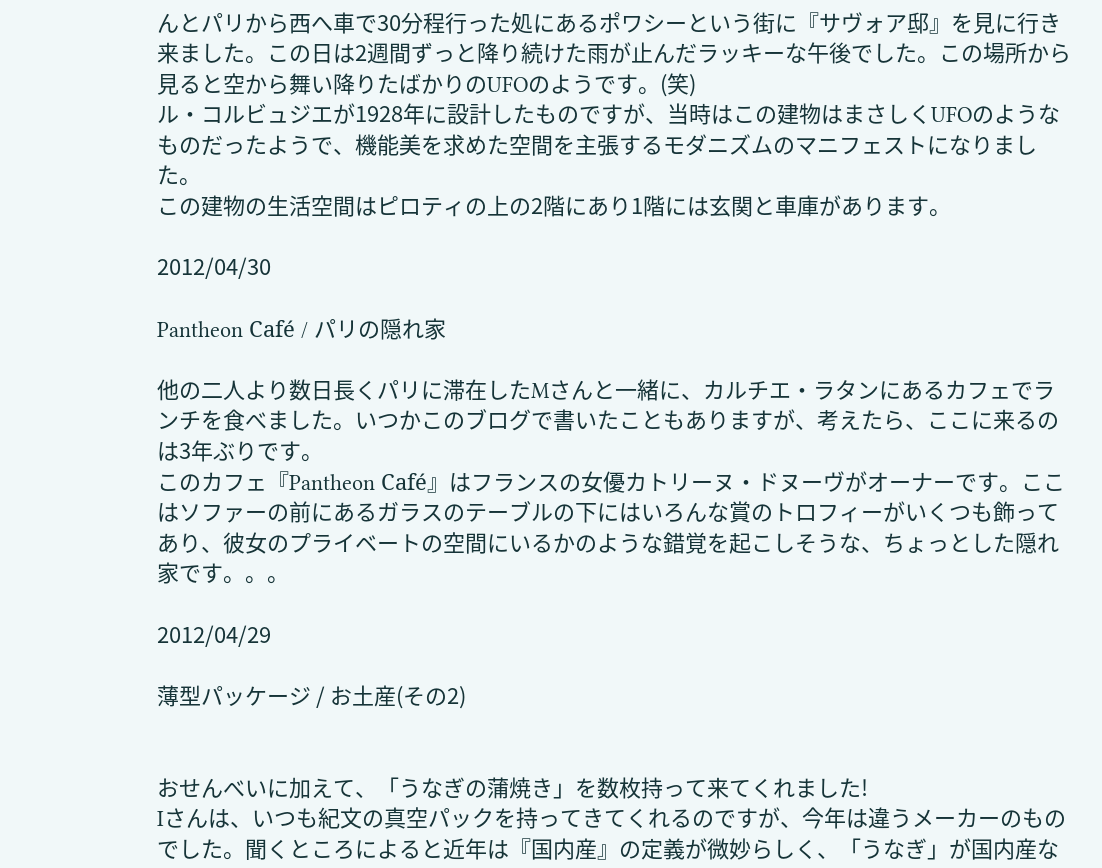んとパリから西へ車で30分程行った処にあるポワシーという街に『サヴォア邸』を見に行き来ました。この日は2週間ずっと降り続けた雨が止んだラッキーな午後でした。この場所から見ると空から舞い降りたばかりのUFOのようです。(笑)
ル・コルビュジエが1928年に設計したものですが、当時はこの建物はまさしくUFOのようなものだったようで、機能美を求めた空間を主張するモダニズムのマニフェストになりました。
この建物の生活空間はピロティの上の2階にあり1階には玄関と車庫があります。

2012/04/30

Pantheon Café / パリの隠れ家

他の二人より数日長くパリに滞在したMさんと一緒に、カルチエ・ラタンにあるカフェでランチを食べました。いつかこのブログで書いたこともありますが、考えたら、ここに来るのは3年ぶりです。
このカフェ『Pantheon Café』はフランスの女優カトリーヌ・ドヌーヴがオーナーです。ここはソファーの前にあるガラスのテーブルの下にはいろんな賞のトロフィーがいくつも飾ってあり、彼女のプライベートの空間にいるかのような錯覚を起こしそうな、ちょっとした隠れ家です。。。

2012/04/29

薄型パッケージ / お土産(その2)


おせんべいに加えて、「うなぎの蒲焼き」を数枚持って来てくれました!
Iさんは、いつも紀文の真空パックを持ってきてくれるのですが、今年は違うメーカーのものでした。聞くところによると近年は『国内産』の定義が微妙らしく、「うなぎ」が国内産な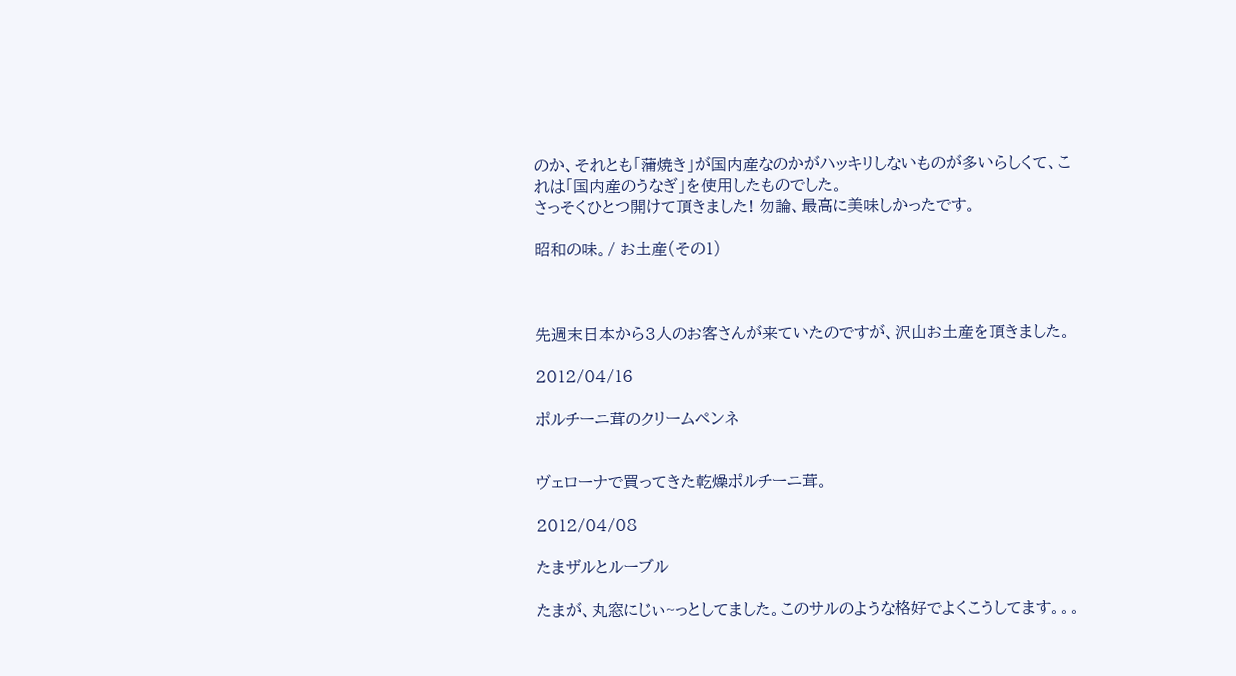のか、それとも「蒲焼き」が国内産なのかがハッキリしないものが多いらしくて、これは「国内産のうなぎ」を使用したものでした。
さっそくひとつ開けて頂きました! 勿論、最高に美味しかったです。

昭和の味。/ お土産(その1)



先週末日本から3人のお客さんが来ていたのですが、沢山お土産を頂きました。

2012/04/16

ポルチーニ茸のクリームペンネ


ヴェローナで買ってきた乾燥ポルチーニ茸。

2012/04/08

たまザルとルーブル

たまが、丸窓にじぃ~っとしてました。このサルのような格好でよくこうしてます。。。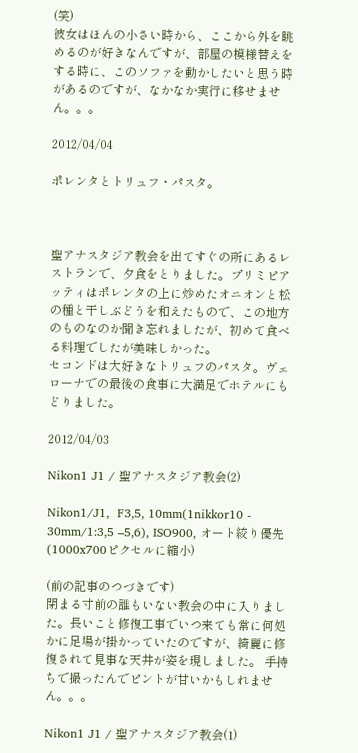(笑)
彼女はほんの小さい時から、ここから外を眺めるのが好きなんですが、部屋の模様替えをする時に、このソファを動かしたいと思う時があるのですが、なかなか実行に移せません。。。

2012/04/04

ポレンタとトリュフ・パスタ。



聖アナスタジア教会を出てすぐの所にあるレストランで、夕食をとりました。プリミピアッティはポレンタの上に炒めたオニオンと松の種と干しぶどうを和えたもので、この地方のものなのか聞き忘れましたが、初めて食べる料理でしたが美味しかった。
セコンドは大好きなトリュフのパスタ。ヴェローナでの最後の食事に大満足でホテルにもどりました。

2012/04/03

Nikon1 J1 / 聖アナスタジア教会(2)

Nikon1/J1,  F3,5, 10mm(1nikkor10 - 30mm/1:3,5 –5,6), ISO900, オート絞り優先 (1000x700ピクセルに縮小)

(前の記事のつづきです)
閉まる寸前の誰もいない教会の中に入りました。長いこと修復工事でいつ来ても常に何処かに足場が掛かっていたのですが、綺麗に修復されて見事な天井が姿を現しました。 手持ちで撮ったんでピントが甘いかもしれません。。。

Nikon1 J1 / 聖アナスタジア教会(1)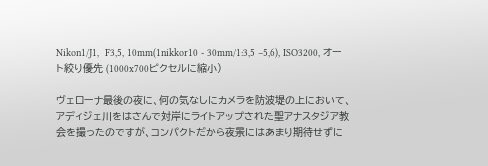Nikon1/J1,  F3,5, 10mm(1nikkor10 - 30mm/1:3,5 –5,6), ISO3200, オート絞り優先 (1000x700ピクセルに縮小)

ヴェローナ最後の夜に、何の気なしにカメラを防波堤の上において、アディジェ川をはさんで対岸にライトアップされた聖アナスタジア教会を撮ったのですが、コンパクトだから夜景にはあまり期待せずに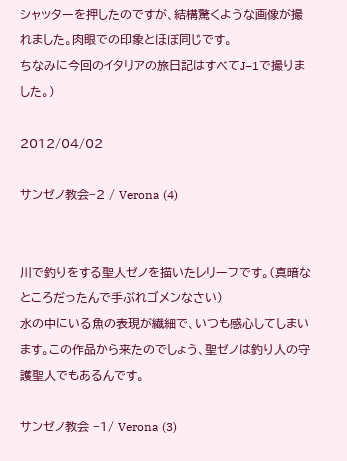シャッターを押したのですが、結構驚くような画像が撮れました。肉眼での印象とほぼ同じです。
ちなみに今回のイタリアの旅日記はすべてJ−1で撮りました。)

2012/04/02

サンゼノ教会−2 / Verona (4)


川で釣りをする聖人ゼノを描いたレリーフです。(真暗なところだったんで手ぶれゴメンなさい)
水の中にいる魚の表現が繊細で、いつも感心してしまいます。この作品から来たのでしょう、聖ゼノは釣り人の守護聖人でもあるんです。

サンゼノ教会 −1/ Verona (3)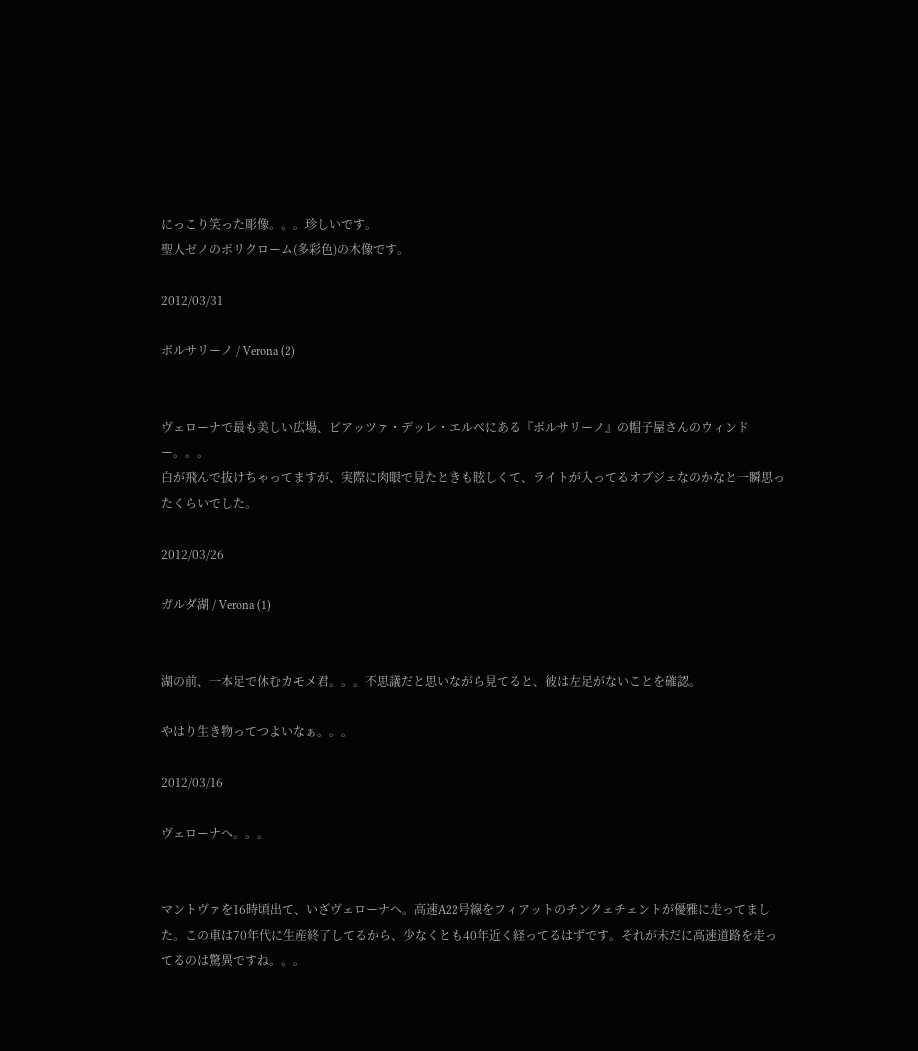にっこり笑った彫像。。。珍しいです。
聖人ゼノのポリクローム(多彩色)の木像です。

2012/03/31

ボルサリーノ / Verona (2)


ヴェローナで最も美しい広場、ピアッツァ・デッレ・エルベにある『ボルサリーノ』の帽子屋さんのウィンドー。。。
白が飛んで抜けちゃってますが、実際に肉眼で見たときも眩しくて、ライトが入ってるオブジェなのかなと一瞬思ったくらいでした。

2012/03/26

ガルダ湖 / Verona (1)


湖の前、一本足で休むカモメ君。。。不思議だと思いながら見てると、彼は左足がないことを確認。

やはり生き物ってつよいなぁ。。。

2012/03/16

ヴェローナへ。。。


マントヴァを16時頃出て、いざヴェローナへ。高速A22号線をフィアットのチンクェチェントが優雅に走ってました。この車は70年代に生産終了してるから、少なくとも40年近く経ってるはずです。それが未だに高速道路を走ってるのは驚異ですね。。。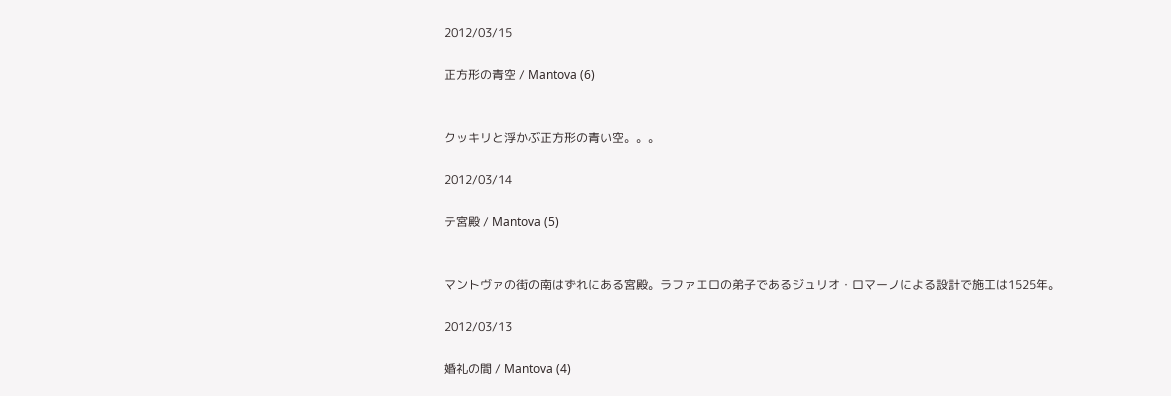2012/03/15

正方形の青空 / Mantova (6)


クッキリと浮かぶ正方形の青い空。。。

2012/03/14

テ宮殿 / Mantova (5)


マントヴァの街の南はずれにある宮殿。ラファエロの弟子であるジュリオ・ロマーノによる設計で施工は1525年。

2012/03/13

婚礼の間 / Mantova (4)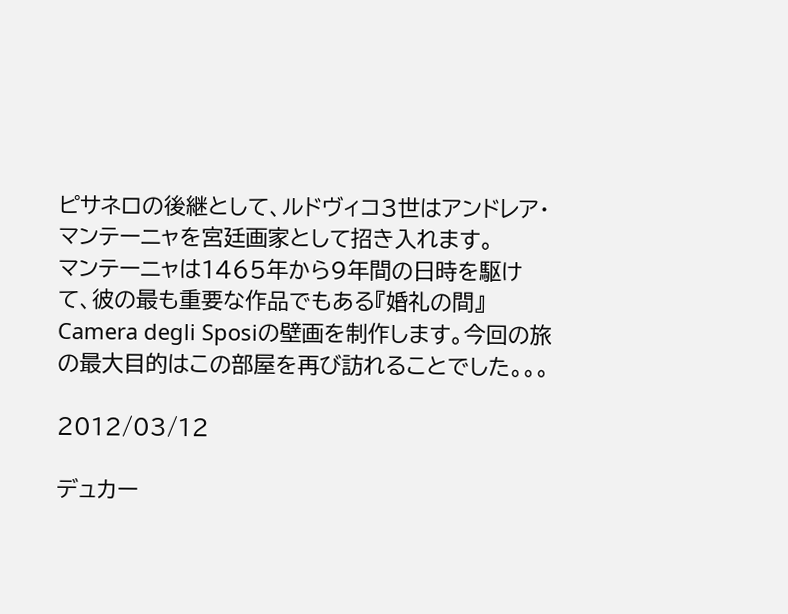ピサネロの後継として、ルドヴィコ3世はアンドレア・マンテーニャを宮廷画家として招き入れます。
マンテーニャは1465年から9年間の日時を駆けて、彼の最も重要な作品でもある『婚礼の間』Camera degli Sposiの壁画を制作します。今回の旅の最大目的はこの部屋を再び訪れることでした。。。

2012/03/12

デュカー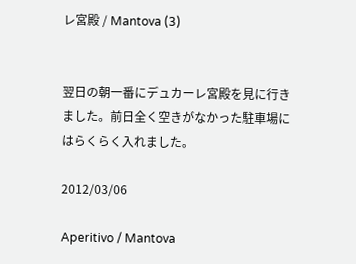レ宮殿 / Mantova (3)


翌日の朝一番にデュカーレ宮殿を見に行きました。前日全く空きがなかった駐車場にはらくらく入れました。

2012/03/06

Aperitivo / Mantova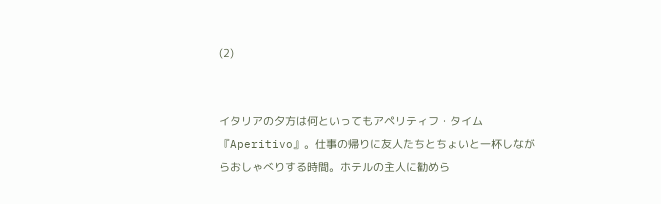(2)


イタリアの夕方は何といってもアペリティフ・タイム『Aperitivo』。仕事の帰りに友人たちとちょいと一杯しながらおしゃべりする時間。ホテルの主人に勧めら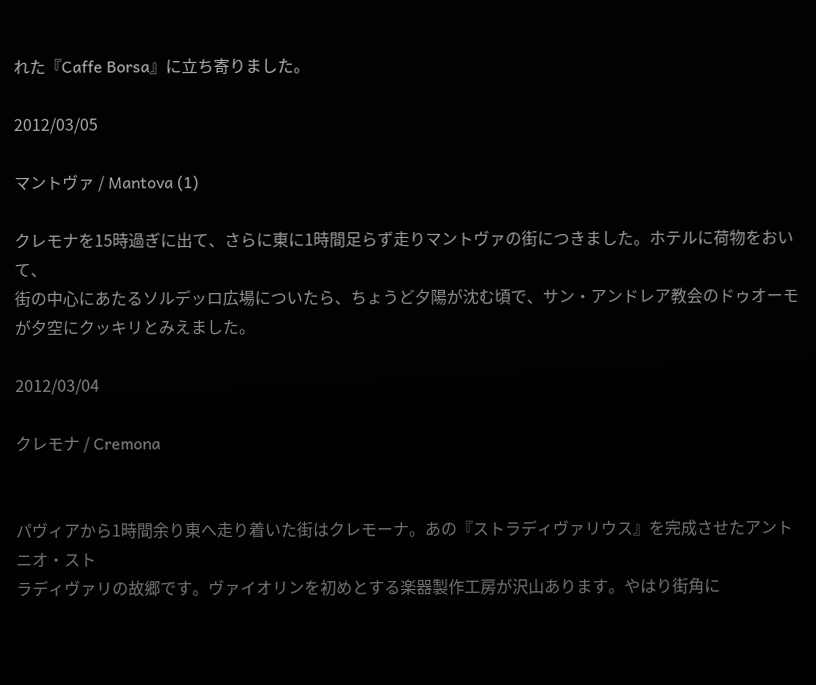れた『Caffe Borsa』に立ち寄りました。

2012/03/05

マントヴァ / Mantova (1)

クレモナを15時過ぎに出て、さらに東に1時間足らず走りマントヴァの街につきました。ホテルに荷物をおいて、
街の中心にあたるソルデッロ広場についたら、ちょうど夕陽が沈む頃で、サン・アンドレア教会のドゥオーモが夕空にクッキリとみえました。

2012/03/04

クレモナ / Cremona


パヴィアから1時間余り東へ走り着いた街はクレモーナ。あの『ストラディヴァリウス』を完成させたアントニオ・スト
ラディヴァリの故郷です。ヴァイオリンを初めとする楽器製作工房が沢山あります。やはり街角に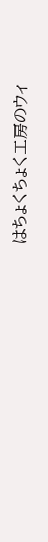はちょくちょく工房のウィ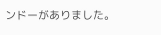ンドーがありました。